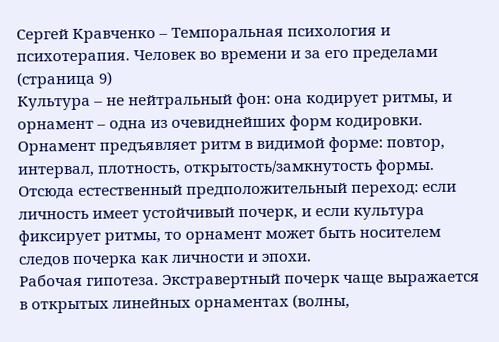Сергей Кравченко – Темпоральная психология и психотерапия. Человек во времени и за его пределами (страница 9)
Культура – не нейтральный фон: она кодирует ритмы, и орнамент – одна из очевиднейших форм кодировки. Орнамент предъявляет ритм в видимой форме: повтор, интервал, плотность, открытость/замкнутость формы. Отсюда естественный предположительный переход: если личность имеет устойчивый почерк, и если культура фиксирует ритмы, то орнамент может быть носителем следов почерка как личности и эпохи.
Рабочая гипотеза. Экстравертный почерк чаще выражается в открытых линейных орнаментах (волны,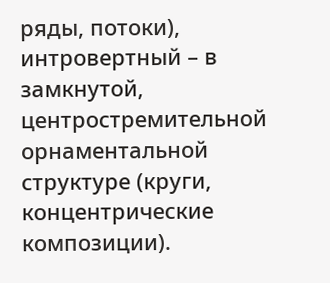ряды, потоки), интровертный – в замкнутой, центростремительной орнаментальной структуре (круги, концентрические композиции).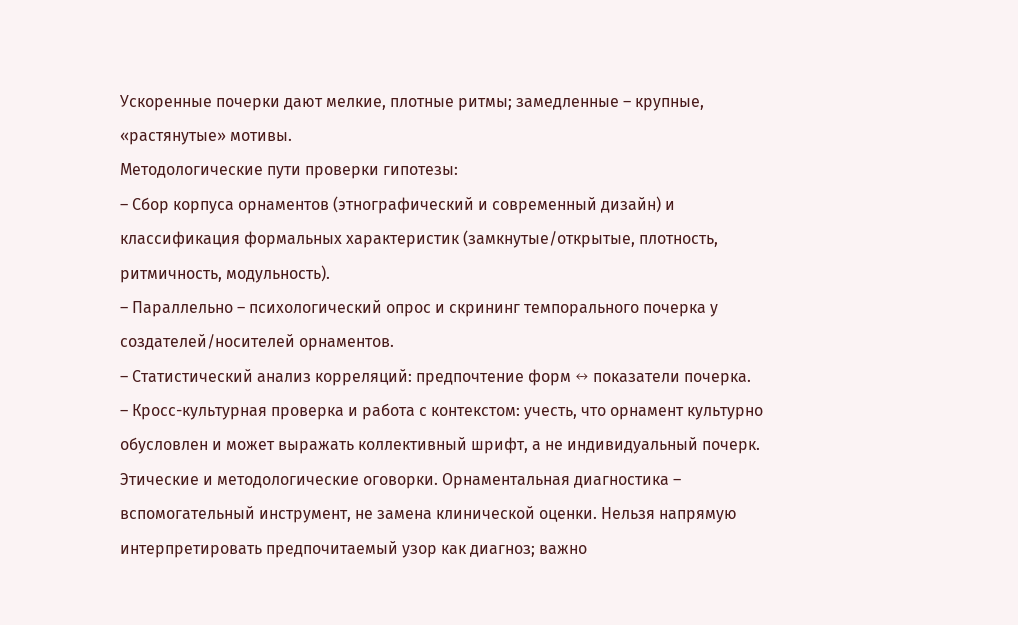Ускоренные почерки дают мелкие, плотные ритмы; замедленные – крупные, «растянутые» мотивы.
Методологические пути проверки гипотезы:
– Сбор корпуса орнаментов (этнографический и современный дизайн) и классификация формальных характеристик (замкнутые/открытые, плотность, ритмичность, модульность).
– Параллельно – психологический опрос и скрининг темпорального почерка у создателей/носителей орнаментов.
– Статистический анализ корреляций: предпочтение форм ↔ показатели почерка.
– Кросс-культурная проверка и работа с контекстом: учесть, что орнамент культурно обусловлен и может выражать коллективный шрифт, а не индивидуальный почерк.
Этические и методологические оговорки. Орнаментальная диагностика – вспомогательный инструмент, не замена клинической оценки. Нельзя напрямую интерпретировать предпочитаемый узор как диагноз; важно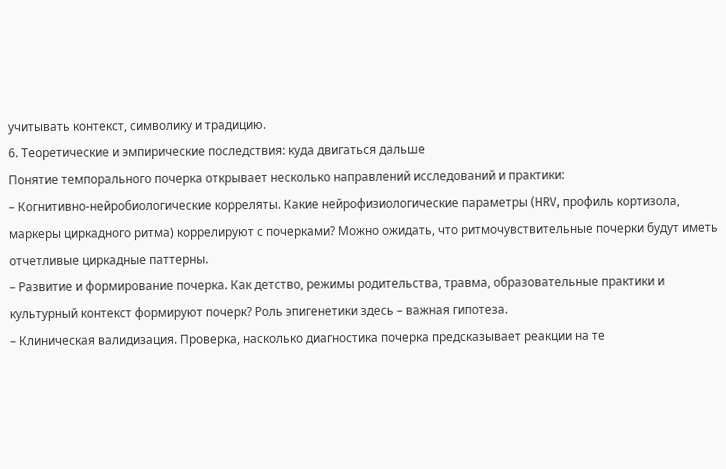учитывать контекст, символику и традицию.
6. Теоретические и эмпирические последствия: куда двигаться дальше
Понятие темпорального почерка открывает несколько направлений исследований и практики:
– Когнитивно-нейробиологические корреляты. Какие нейрофизиологические параметры (HRV, профиль кортизола, маркеры циркадного ритма) коррелируют с почерками? Можно ожидать, что ритмочувствительные почерки будут иметь отчетливые циркадные паттерны.
– Развитие и формирование почерка. Как детство, режимы родительства, травма, образовательные практики и культурный контекст формируют почерк? Роль эпигенетики здесь – важная гипотеза.
– Клиническая валидизация. Проверка, насколько диагностика почерка предсказывает реакции на те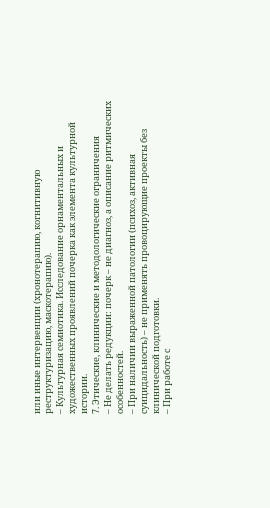или иные интервенции (хронотерапию, когнитивную реструктуризацию, маскотерапию).
– Культурная семиотика. Исследование орнаментальных и художественных проявлений почерка как элемента культурной истории.
7. Этические, клинические и методологические ограничения
– Не делать редукции: почерк – не диагноз, а описание ритмических особенностей.
– При наличии выраженной патологии (психоз, активная суицидальность) – не применять провоцирующие проекты без клинической подготовки.
– При работе с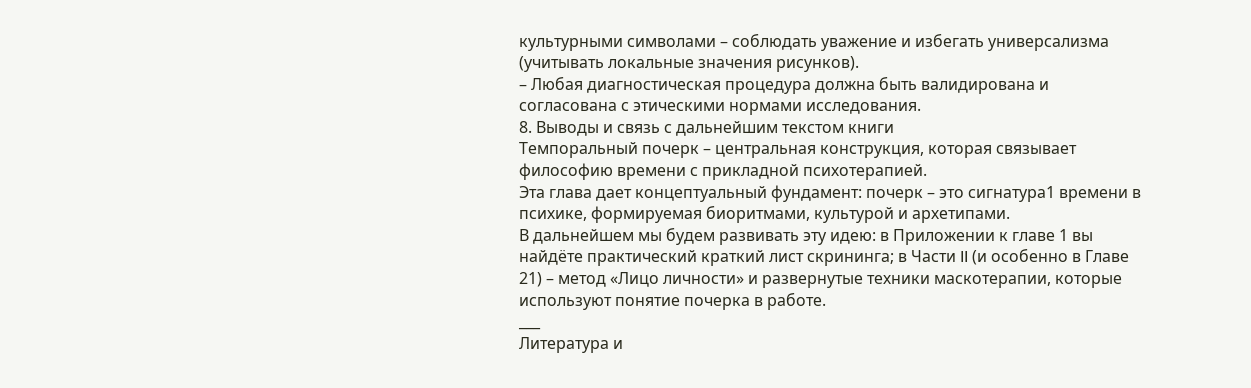культурными символами – соблюдать уважение и избегать универсализма (учитывать локальные значения рисунков).
– Любая диагностическая процедура должна быть валидирована и согласована с этическими нормами исследования.
8. Выводы и связь с дальнейшим текстом книги
Темпоральный почерк – центральная конструкция, которая связывает философию времени с прикладной психотерапией.
Эта глава дает концептуальный фундамент: почерк – это сигнатура1 времени в психике, формируемая биоритмами, культурой и архетипами.
В дальнейшем мы будем развивать эту идею: в Приложении к главе 1 вы найдёте практический краткий лист скрининга; в Части II (и особенно в Главе 21) – метод «Лицо личности» и развернутые техники маскотерапии, которые используют понятие почерка в работе.
___
Литература и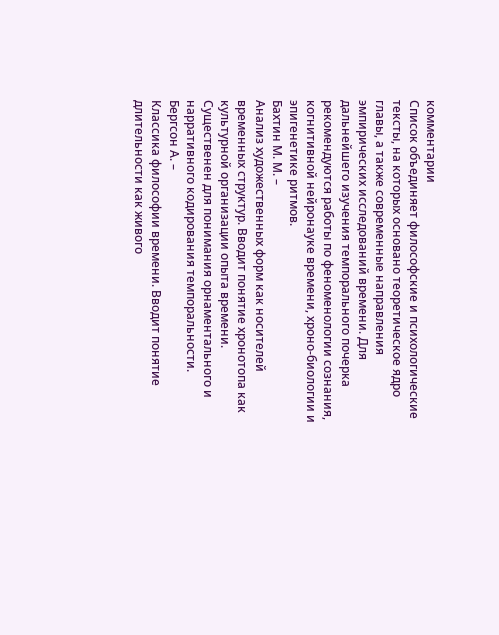комментарии
Список объединяет философские и психологические тексты, на которых основано теоретическое ядро главы, а также современные направления эмпирических исследований времени. Для дальнейшего изучения темпорального почерка рекомендуются работы по феноменологии сознания, когнитивной нейронауке времени, хроно-биологии и эпигенетике ритмов.
Бахтин М. М. –
Анализ художественных форм как носителей временных структур. Вводит понятие хронотопа как культурной организации опыта времени. Существенен для понимания орнаментального и нарративного кодирования темпоральности.
Бергсон А. –
Классика философии времени. Вводит понятие длительности как живого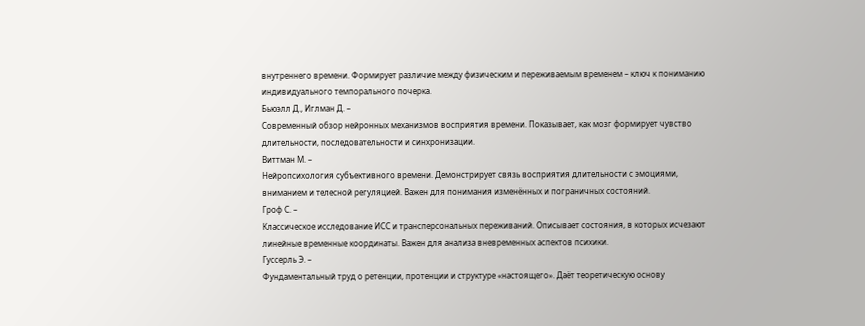внутреннего времени. Формирует различие между физическим и переживаемым временем – ключ к пониманию индивидуального темпорального почерка.
Бьюэлл Д., Иглман Д. –
Современный обзор нейронных механизмов восприятия времени. Показывает, как мозг формирует чувство длительности, последовательности и синхронизации.
Виттман М. –
Нейропсихология субъективного времени. Демонстрирует связь восприятия длительности с эмоциями, вниманием и телесной регуляцией. Важен для понимания изменённых и пограничных состояний.
Гроф С. –
Классическое исследование ИСС и трансперсональных переживаний. Описывает состояния, в которых исчезают линейные временные координаты. Важен для анализа вневременных аспектов психики.
Гуссерль Э. –
Фундаментальный труд о ретенции, протенции и структуре «настоящего». Даёт теоретическую основу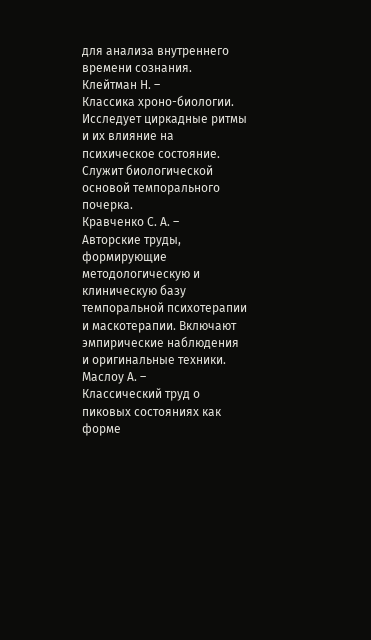для анализа внутреннего времени сознания.
Клейтман Н. –
Классика хроно-биологии. Исследует циркадные ритмы и их влияние на психическое состояние. Служит биологической основой темпорального почерка.
Кравченко С. А. –
Авторские труды, формирующие методологическую и клиническую базу темпоральной психотерапии и маскотерапии. Включают эмпирические наблюдения и оригинальные техники.
Маслоу А. –
Классический труд о пиковых состояниях как форме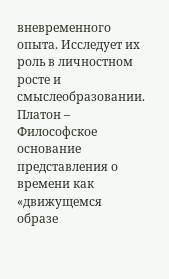вневременного опыта. Исследует их роль в личностном росте и смыслеобразовании.
Платон –
Философское основание представления о времени как «движущемся образе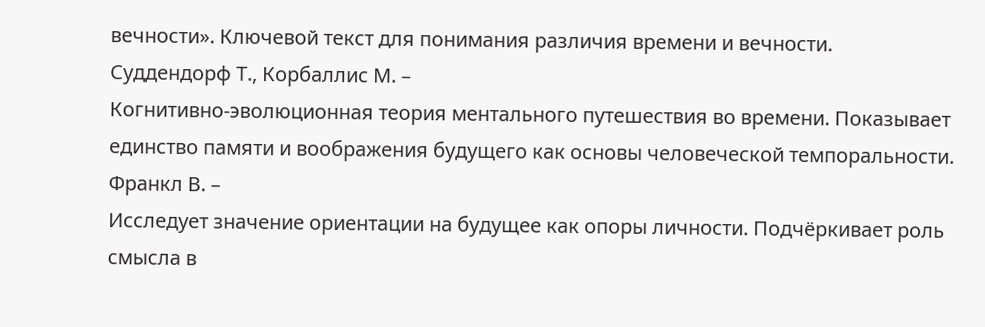вечности». Ключевой текст для понимания различия времени и вечности.
Суддендорф Т., Корбаллис М. –
Когнитивно-эволюционная теория ментального путешествия во времени. Показывает единство памяти и воображения будущего как основы человеческой темпоральности.
Франкл В. –
Исследует значение ориентации на будущее как опоры личности. Подчёркивает роль смысла в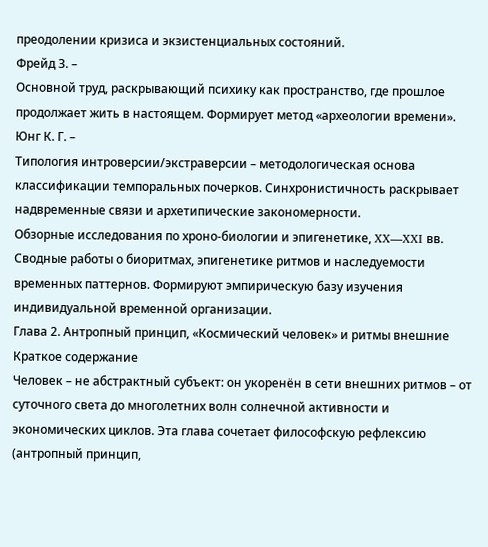преодолении кризиса и экзистенциальных состояний.
Фрейд З. –
Основной труд, раскрывающий психику как пространство, где прошлое продолжает жить в настоящем. Формирует метод «археологии времени».
Юнг К. Г. –
Типология интроверсии/экстраверсии – методологическая основа классификации темпоральных почерков. Синхронистичность раскрывает надвременные связи и архетипические закономерности.
Обзорные исследования по хроно-биологии и эпигенетике, XX—XXI вв.
Сводные работы о биоритмах, эпигенетике ритмов и наследуемости временных паттернов. Формируют эмпирическую базу изучения индивидуальной временной организации.
Глава 2. Антропный принцип, «Космический человек» и ритмы внешние
Краткое содержание
Человек – не абстрактный субъект: он укоренён в сети внешних ритмов – от суточного света до многолетних волн солнечной активности и экономических циклов. Эта глава сочетает философскую рефлексию (антропный принцип,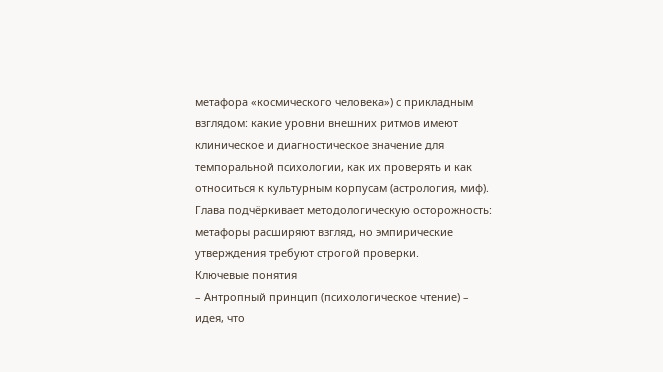метафора «космического человека») с прикладным взглядом: какие уровни внешних ритмов имеют клиническое и диагностическое значение для темпоральной психологии, как их проверять и как относиться к культурным корпусам (астрология, миф). Глава подчёркивает методологическую осторожность: метафоры расширяют взгляд, но эмпирические утверждения требуют строгой проверки.
Ключевые понятия
– Антропный принцип (психологическое чтение) – идея, что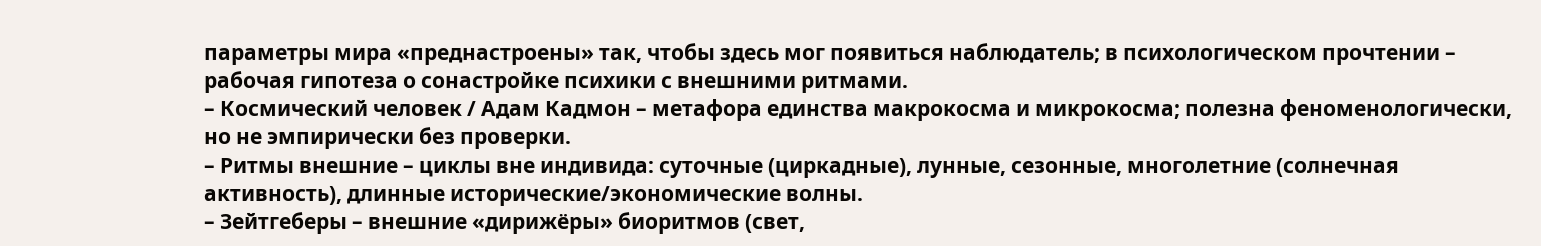параметры мира «преднастроены» так, чтобы здесь мог появиться наблюдатель; в психологическом прочтении – рабочая гипотеза о сонастройке психики с внешними ритмами.
– Космический человек / Адам Кадмон – метафора единства макрокосма и микрокосма; полезна феноменологически, но не эмпирически без проверки.
– Ритмы внешние – циклы вне индивида: суточные (циркадные), лунные, сезонные, многолетние (солнечная активность), длинные исторические/экономические волны.
– Зейтгеберы – внешние «дирижёры» биоритмов (свет,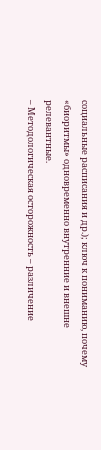социальные расписания и др.); ключ к пониманию, почему «биоритмы» одновременно внутренние и внешне релевантные.
– Методологическая осторожность – различение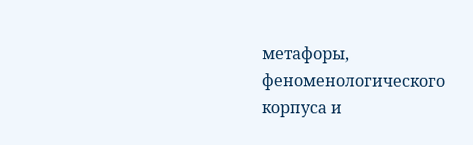метафоры, феноменологического корпуса и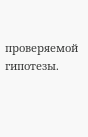проверяемой гипотезы.